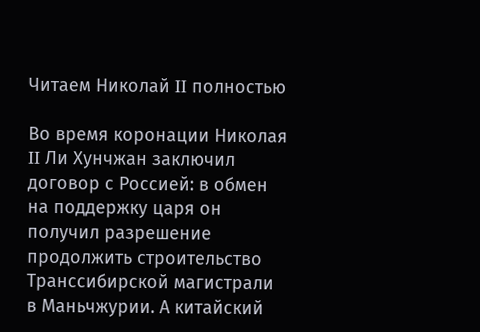Читаем Николай II полностью

Во время коронации Николая II Ли Хунчжан заключил договор с Россией: в обмен на поддержку царя он получил разрешение продолжить строительство Транссибирской магистрали в Маньчжурии. А китайский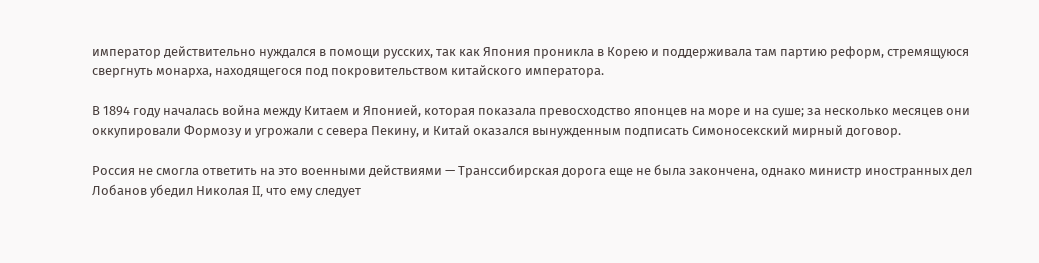император действительно нуждался в помощи русских, так как Япония проникла в Корею и поддерживала там партию реформ, стремящуюся свергнуть монарха, находящегося под покровительством китайского императора.

В 1894 году началась война между Китаем и Японией, которая показала превосходство японцев на море и на суше; за несколько месяцев они оккупировали Формозу и угрожали с севера Пекину, и Китай оказался вынужденным подписать Симоносекский мирный договор.

Россия не смогла ответить на это военными действиями — Транссибирская дорога еще не была закончена, однако министр иностранных дел Лобанов убедил Николая II, что ему следует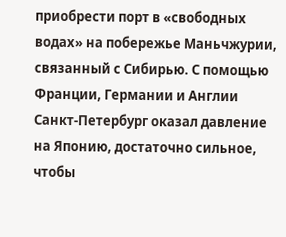приобрести порт в «свободных водах» на побережье Маньчжурии, связанный с Сибирью. С помощью Франции, Германии и Англии Санкт-Петербург оказал давление на Японию, достаточно сильное, чтобы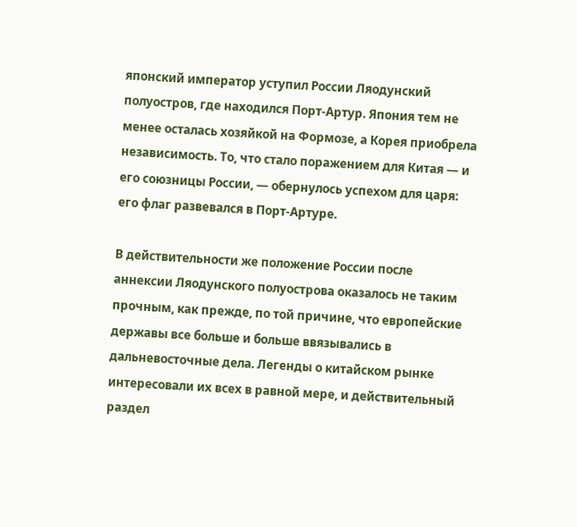японский император уступил России Ляодунский полуостров, где находился Порт-Артур. Япония тем не менее осталась хозяйкой на Формозе, а Корея приобрела независимость. То, что стало поражением для Китая — и его союзницы России, — обернулось успехом для царя: его флаг развевался в Порт-Артуре.

В действительности же положение России после аннексии Ляодунского полуострова оказалось не таким прочным, как прежде, по той причине, что европейские державы все больше и больше ввязывались в дальневосточные дела. Легенды о китайском рынке интересовали их всех в равной мере, и действительный раздел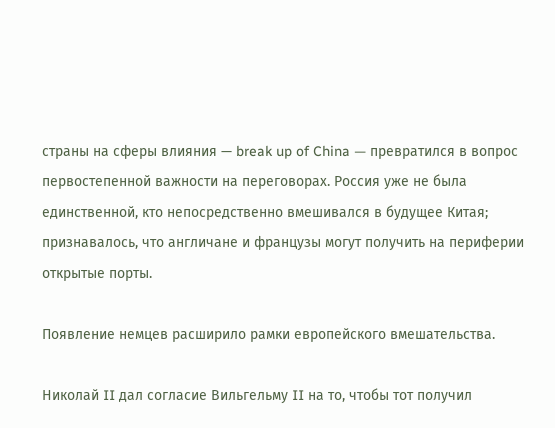страны на сферы влияния — break up of China — превратился в вопрос первостепенной важности на переговорах. Россия уже не была единственной, кто непосредственно вмешивался в будущее Китая; признавалось, что англичане и французы могут получить на периферии открытые порты.

Появление немцев расширило рамки европейского вмешательства.

Николай II дал согласие Вильгельму II на то, чтобы тот получил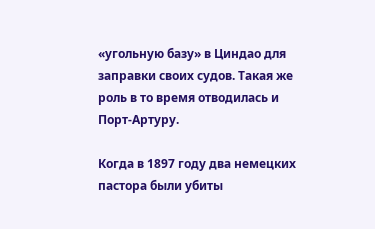«угольную базу» в Циндао для заправки своих судов. Такая же роль в то время отводилась и Порт-Артуру.

Когда в 1897 году два немецких пастора были убиты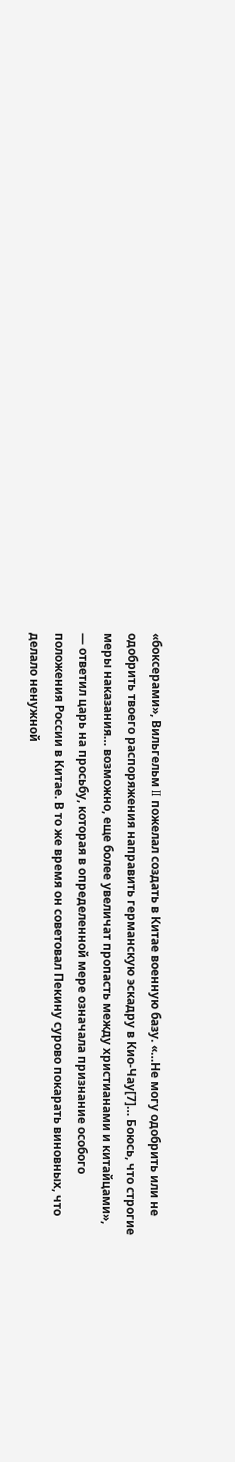«боксерами», Вильгельм II пожелал создать в Китае военную базу. «…Не могу одобрить или не одобрить твоего распоряжения направить германскую эскадру в Кио-Чау[7]… Боюсь, что строгие меры наказания… возможно, еще более увеличат пропасть между христианами и китайцами», — ответил царь на просьбу, которая в определенной мере означала признание особого положения России в Китае. В то же время он советовал Пекину сурово покарать виновных, что делало ненужной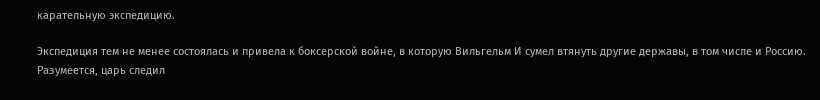карательную экспедицию.

Экспедиция тем не менее состоялась и привела к боксерской войне, в которую Вильгельм И сумел втянуть другие державы, в том числе и Россию. Разумеется, царь следил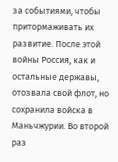за событиями, чтобы притормаживать их развитие. После этой войны Россия, как и остальные державы, отозвала свой флот, но сохранила войска в Маньчжурии. Во второй раз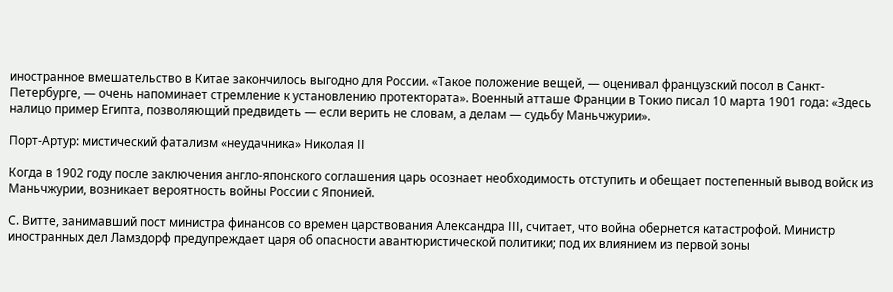иностранное вмешательство в Китае закончилось выгодно для России. «Такое положение вещей, — оценивал французский посол в Санкт-Петербурге, — очень напоминает стремление к установлению протектората». Военный атташе Франции в Токио писал 10 марта 1901 года: «Здесь налицо пример Египта, позволяющий предвидеть — если верить не словам, а делам — судьбу Маньчжурии».

Порт-Артур: мистический фатализм «неудачника» Николая II

Когда в 1902 году после заключения англо-японского соглашения царь осознает необходимость отступить и обещает постепенный вывод войск из Маньчжурии, возникает вероятность войны России с Японией.

С. Витте, занимавший пост министра финансов со времен царствования Александра III, считает, что война обернется катастрофой. Министр иностранных дел Ламздорф предупреждает царя об опасности авантюристической политики; под их влиянием из первой зоны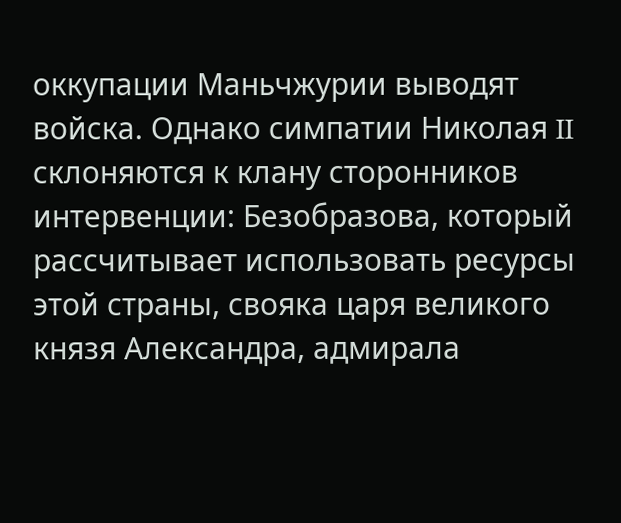оккупации Маньчжурии выводят войска. Однако симпатии Николая II склоняются к клану сторонников интервенции: Безобразова, который рассчитывает использовать ресурсы этой страны, свояка царя великого князя Александра, адмирала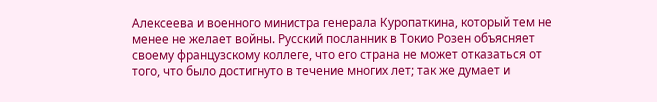Алексеева и военного министра генерала Куропаткина, который тем не менее не желает войны. Русский посланник в Токио Розен объясняет своему французскому коллеге, что его страна не может отказаться от того, что было достигнуто в течение многих лет; так же думает и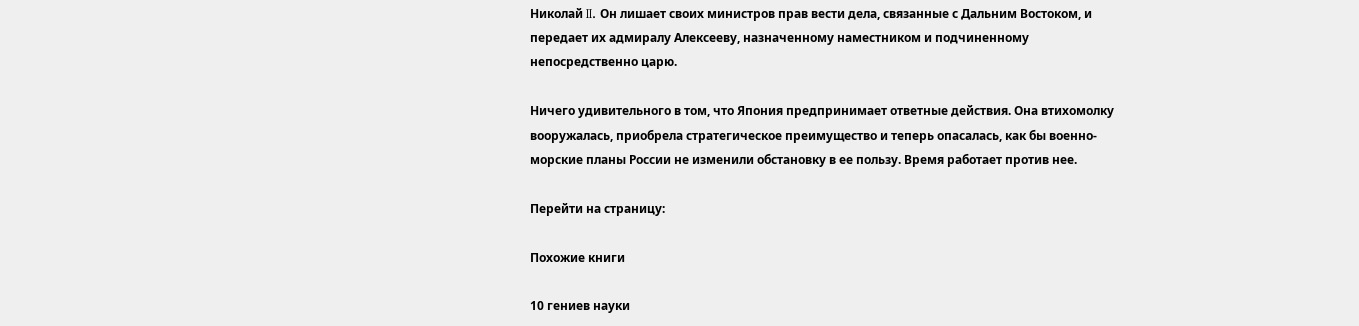Николай II. Он лишает своих министров прав вести дела, связанные с Дальним Востоком, и передает их адмиралу Алексееву, назначенному наместником и подчиненному непосредственно царю.

Ничего удивительного в том, что Япония предпринимает ответные действия. Она втихомолку вооружалась, приобрела стратегическое преимущество и теперь опасалась, как бы военно-морские планы России не изменили обстановку в ее пользу. Время работает против нее.

Перейти на страницу:

Похожие книги

10 гениев науки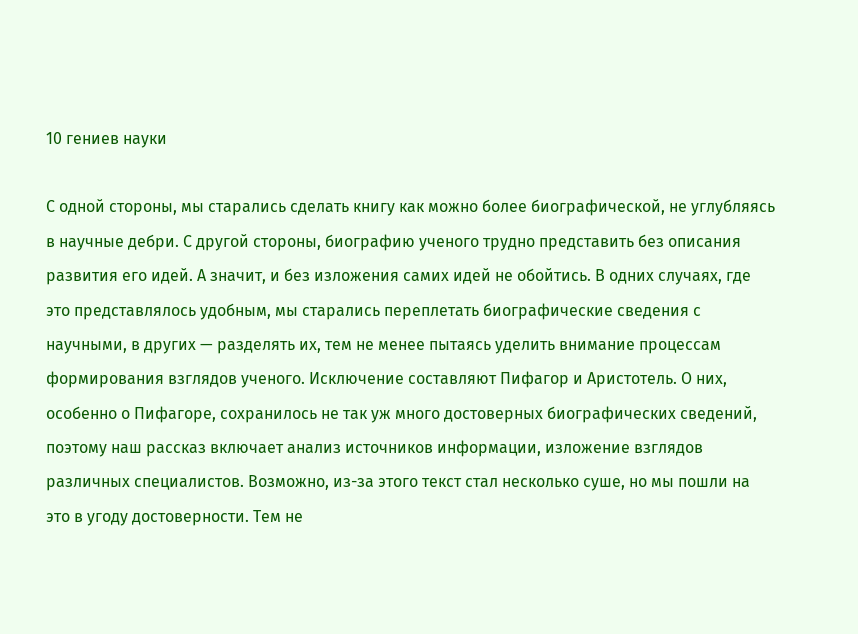10 гениев науки

С одной стороны, мы старались сделать книгу как можно более биографической, не углубляясь в научные дебри. С другой стороны, биографию ученого трудно представить без описания развития его идей. А значит, и без изложения самих идей не обойтись. В одних случаях, где это представлялось удобным, мы старались переплетать биографические сведения с научными, в других — разделять их, тем не менее пытаясь уделить внимание процессам формирования взглядов ученого. Исключение составляют Пифагор и Аристотель. О них, особенно о Пифагоре, сохранилось не так уж много достоверных биографических сведений, поэтому наш рассказ включает анализ источников информации, изложение взглядов различных специалистов. Возможно, из-за этого текст стал несколько суше, но мы пошли на это в угоду достоверности. Тем не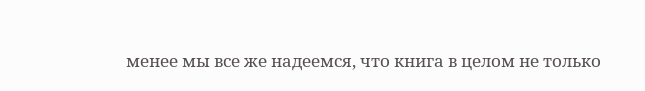менее мы все же надеемся, что книга в целом не только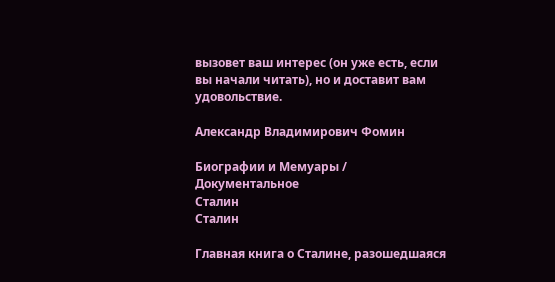вызовет ваш интерес (он уже есть, если вы начали читать), но и доставит вам удовольствие.

Александр Владимирович Фомин

Биографии и Мемуары / Документальное
Сталин
Сталин

Главная книга о Сталине, разошедшаяся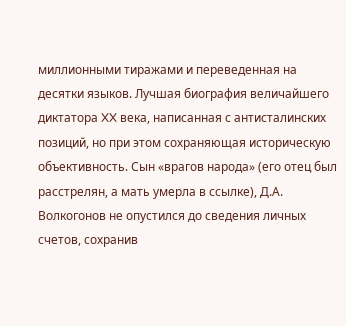миллионными тиражами и переведенная на десятки языков. Лучшая биография величайшего диктатора XX века, написанная с антисталинских позиций, но при этом сохраняющая историческую объективность. Сын «врагов народа» (его отец был расстрелян, а мать умерла в ссылке), Д.А. Волкогонов не опустился до сведения личных счетов, сохранив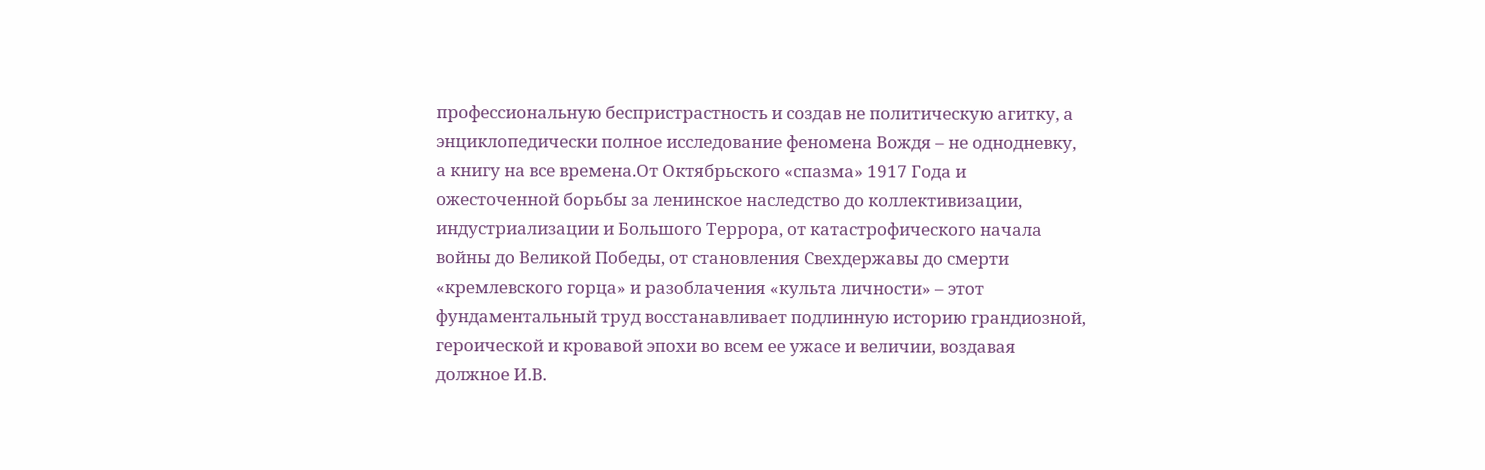профессиональную беспристрастность и создав не политическую агитку, а энциклопедически полное исследование феномена Вождя – не однодневку, а книгу на все времена.От Октябрьского «спазма» 1917 Года и ожесточенной борьбы за ленинское наследство до коллективизации, индустриализации и Большого Террора, от катастрофического начала войны до Великой Победы, от становления Свехдержавы до смерти «кремлевского горца» и разоблачения «культа личности» – этот фундаментальный труд восстанавливает подлинную историю грандиозной, героической и кровавой эпохи во всем ее ужасе и величии, воздавая должное И.В.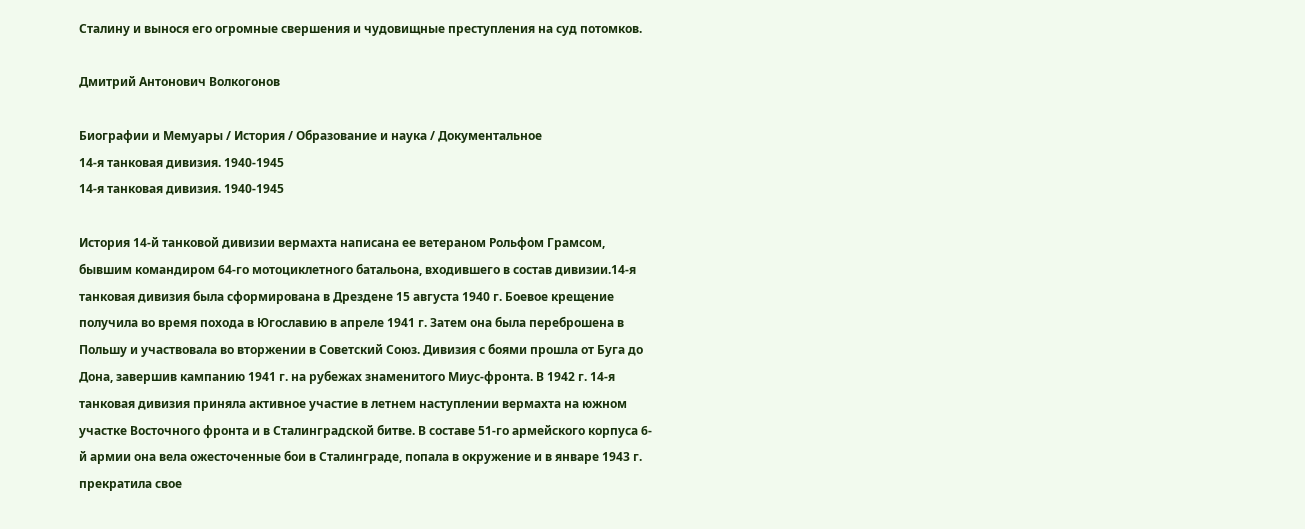Сталину и вынося его огромные свершения и чудовищные преступления на суд потомков.

Дмитрий Антонович Волкогонов

Биографии и Мемуары / История / Образование и наука / Документальное
14-я танковая дивизия. 1940-1945
14-я танковая дивизия. 1940-1945

История 14-й танковой дивизии вермахта написана ее ветераном Рольфом Грамсом, бывшим командиром 64-го мотоциклетного батальона, входившего в состав дивизии.14-я танковая дивизия была сформирована в Дрездене 15 августа 1940 г. Боевое крещение получила во время похода в Югославию в апреле 1941 г. Затем она была переброшена в Польшу и участвовала во вторжении в Советский Союз. Дивизия с боями прошла от Буга до Дона, завершив кампанию 1941 г. на рубежах знаменитого Миус-фронта. В 1942 г. 14-я танковая дивизия приняла активное участие в летнем наступлении вермахта на южном участке Восточного фронта и в Сталинградской битве. В составе 51-го армейского корпуса 6-й армии она вела ожесточенные бои в Сталинграде, попала в окружение и в январе 1943 г. прекратила свое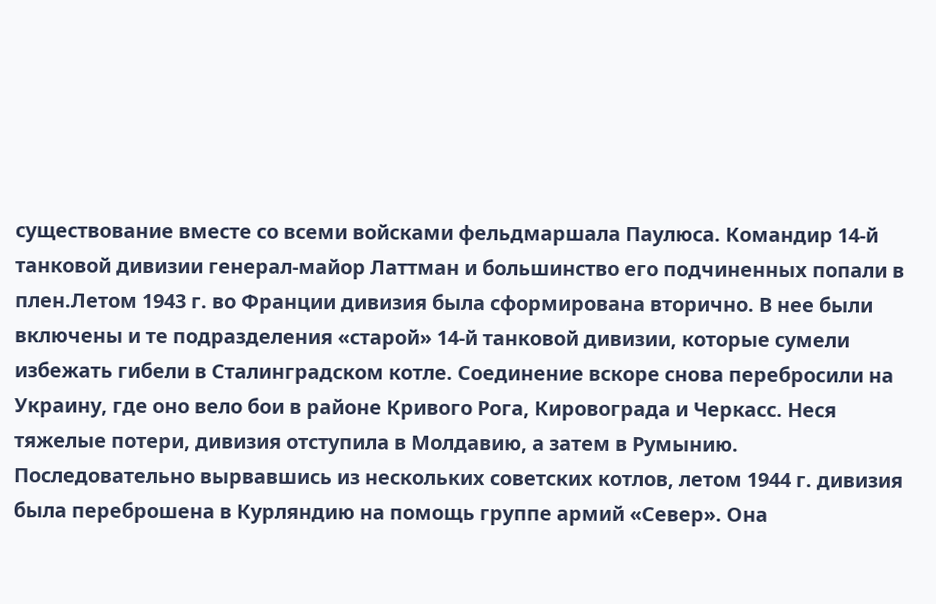существование вместе со всеми войсками фельдмаршала Паулюса. Командир 14-й танковой дивизии генерал-майор Латтман и большинство его подчиненных попали в плен.Летом 1943 г. во Франции дивизия была сформирована вторично. В нее были включены и те подразделения «старой» 14-й танковой дивизии, которые сумели избежать гибели в Сталинградском котле. Соединение вскоре снова перебросили на Украину, где оно вело бои в районе Кривого Рога, Кировограда и Черкасс. Неся тяжелые потери, дивизия отступила в Молдавию, а затем в Румынию. Последовательно вырвавшись из нескольких советских котлов, летом 1944 г. дивизия была переброшена в Курляндию на помощь группе армий «Север». Она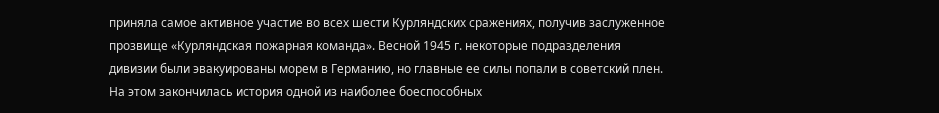приняла самое активное участие во всех шести Курляндских сражениях, получив заслуженное прозвище «Курляндская пожарная команда». Весной 1945 г. некоторые подразделения дивизии были эвакуированы морем в Германию, но главные ее силы попали в советский плен. На этом закончилась история одной из наиболее боеспособных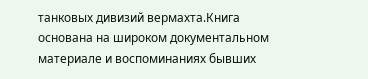танковых дивизий вермахта.Книга основана на широком документальном материале и воспоминаниях бывших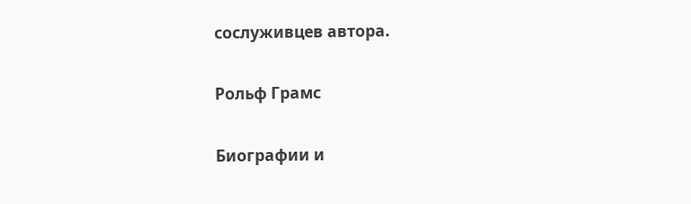сослуживцев автора.

Рольф Грамс

Биографии и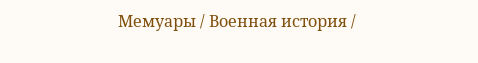Мемуары / Военная история /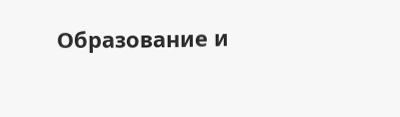Образование и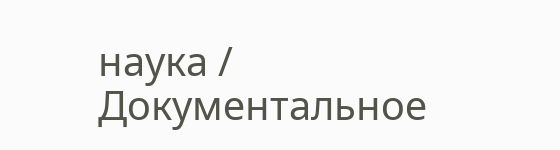наука / Документальное